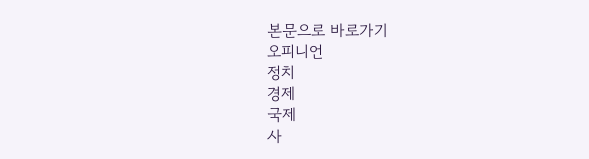본문으로 바로가기
오피니언
정치
경제
국제
사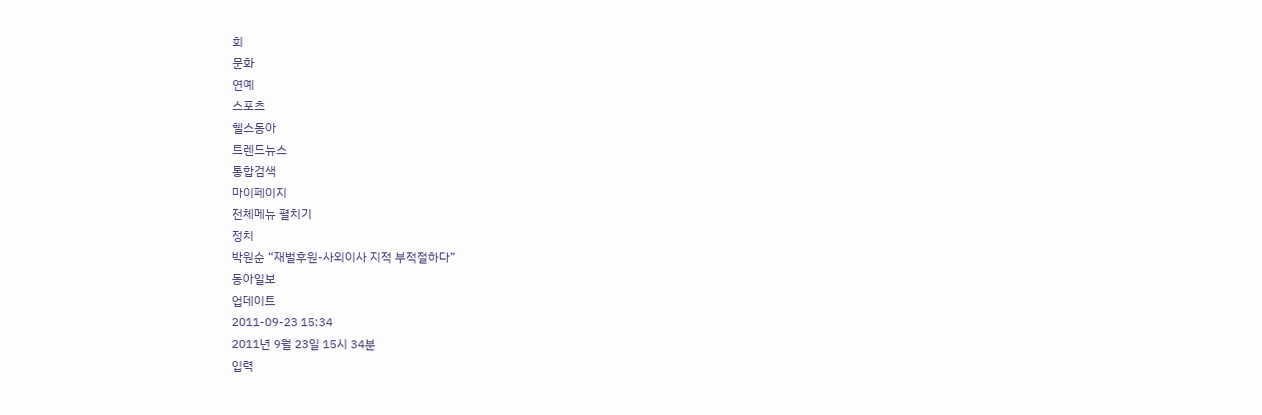회
문화
연예
스포츠
헬스동아
트렌드뉴스
통합검색
마이페이지
전체메뉴 펼치기
정치
박원순 “재벌후원-사외이사 지적 부적절하다”
동아일보
업데이트
2011-09-23 15:34
2011년 9월 23일 15시 34분
입력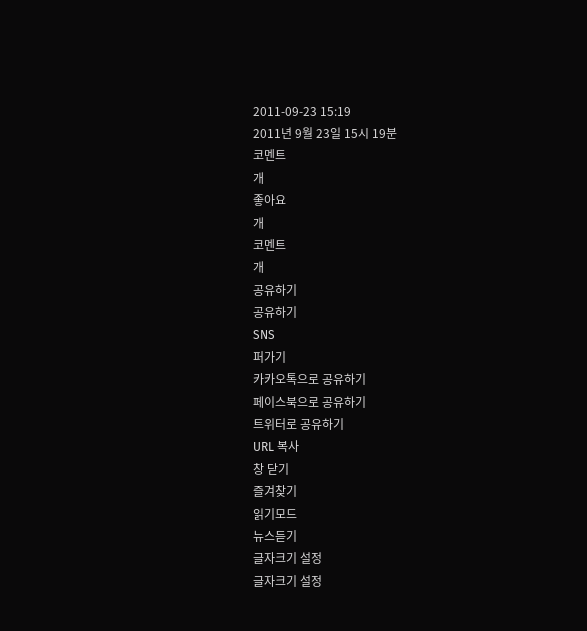2011-09-23 15:19
2011년 9월 23일 15시 19분
코멘트
개
좋아요
개
코멘트
개
공유하기
공유하기
SNS
퍼가기
카카오톡으로 공유하기
페이스북으로 공유하기
트위터로 공유하기
URL 복사
창 닫기
즐겨찾기
읽기모드
뉴스듣기
글자크기 설정
글자크기 설정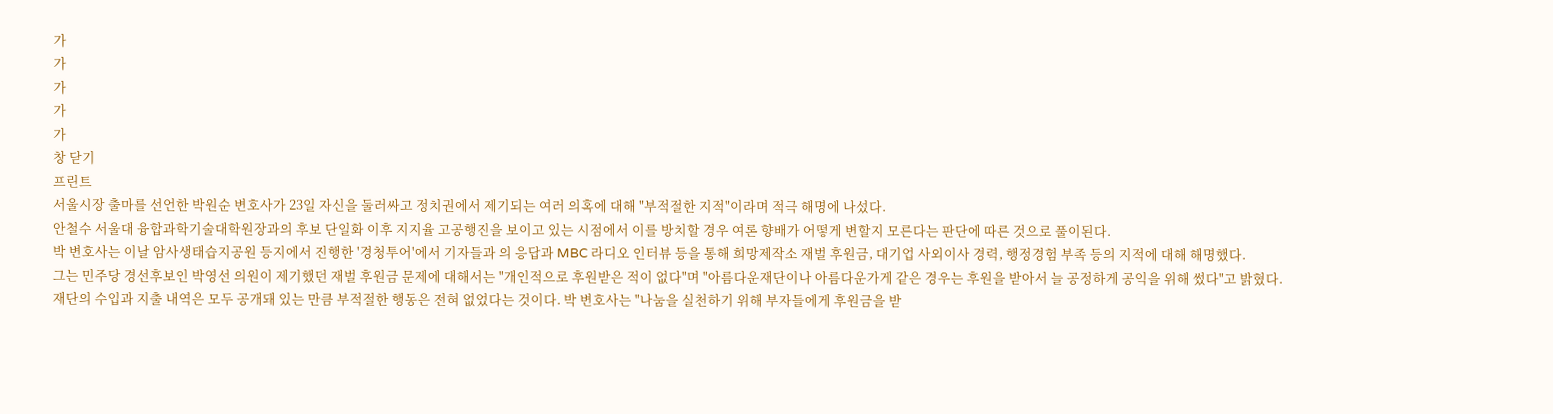가
가
가
가
가
창 닫기
프린트
서울시장 출마를 선언한 박원순 변호사가 23일 자신을 둘러싸고 정치권에서 제기되는 여러 의혹에 대해 "부적절한 지적"이라며 적극 해명에 나섰다.
안철수 서울대 융합과학기술대학원장과의 후보 단일화 이후 지지율 고공행진을 보이고 있는 시점에서 이를 방치할 경우 여론 향배가 어떻게 변할지 모른다는 판단에 따른 것으로 풀이된다.
박 변호사는 이날 암사생태습지공원 등지에서 진행한 '경청투어'에서 기자들과 의 응답과 MBC 라디오 인터뷰 등을 통해 희망제작소 재벌 후원금, 대기업 사외이사 경력, 행정경험 부족 등의 지적에 대해 해명했다.
그는 민주당 경선후보인 박영선 의원이 제기했던 재벌 후원금 문제에 대해서는 "개인적으로 후원받은 적이 없다"며 "아름다운재단이나 아름다운가게 같은 경우는 후원을 받아서 늘 공정하게 공익을 위해 썼다"고 밝혔다.
재단의 수입과 지출 내역은 모두 공개돼 있는 만큼 부적절한 행동은 전혀 없었다는 것이다. 박 변호사는 "나눔을 실천하기 위해 부자들에게 후원금을 받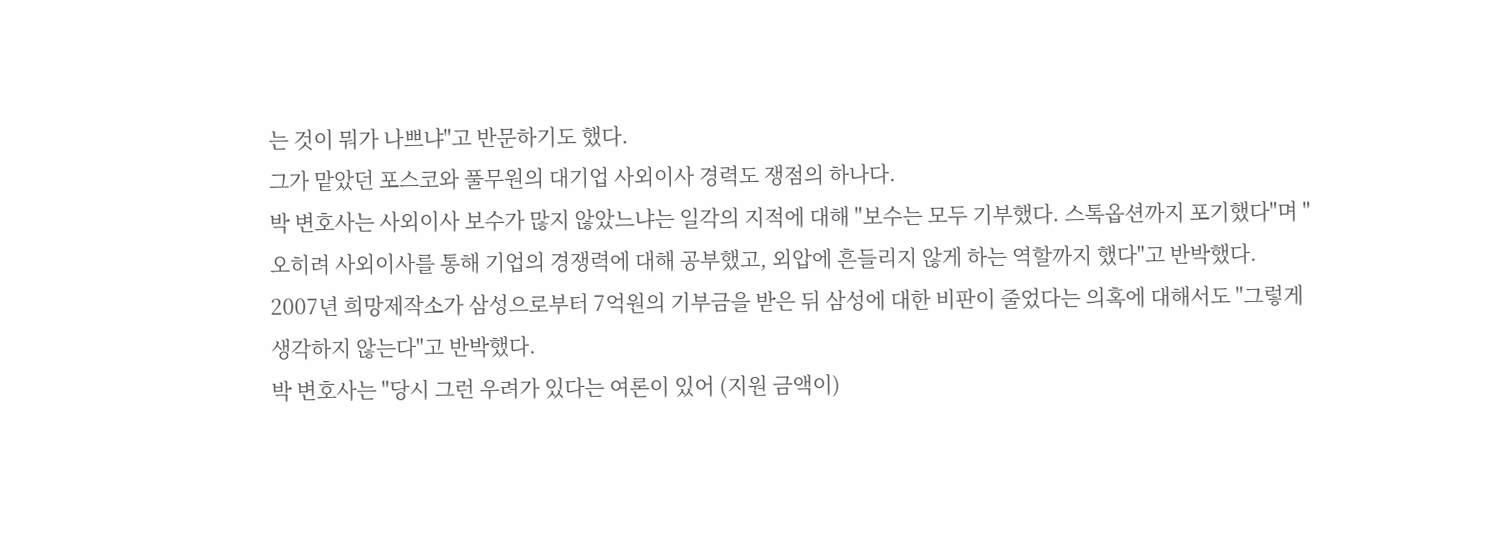는 것이 뭐가 나쁘냐"고 반문하기도 했다.
그가 맡았던 포스코와 풀무원의 대기업 사외이사 경력도 쟁점의 하나다.
박 변호사는 사외이사 보수가 많지 않았느냐는 일각의 지적에 대해 "보수는 모두 기부했다. 스톡옵션까지 포기했다"며 "오히려 사외이사를 통해 기업의 경쟁력에 대해 공부했고, 외압에 흔들리지 않게 하는 역할까지 했다"고 반박했다.
2007년 희망제작소가 삼성으로부터 7억원의 기부금을 받은 뒤 삼성에 대한 비판이 줄었다는 의혹에 대해서도 "그렇게 생각하지 않는다"고 반박했다.
박 변호사는 "당시 그런 우려가 있다는 여론이 있어 (지원 금액이)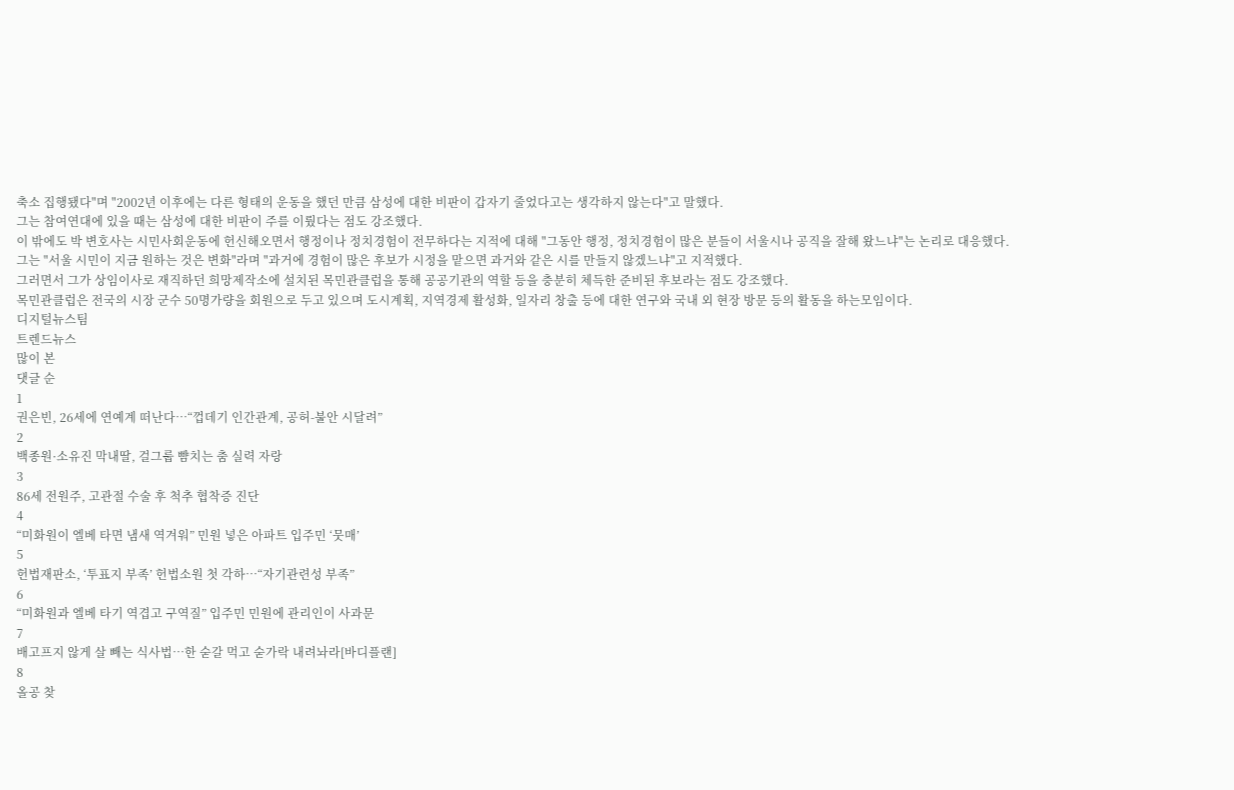축소 집행됐다"며 "2002년 이후에는 다른 형태의 운동을 했던 만큼 삼성에 대한 비판이 갑자기 줄었다고는 생각하지 않는다"고 말했다.
그는 참여연대에 있을 때는 삼성에 대한 비판이 주를 이뤘다는 점도 강조했다.
이 밖에도 박 변호사는 시민사회운동에 헌신해오면서 행정이나 정치경험이 전무하다는 지적에 대해 "그동안 행정, 정치경험이 많은 분들이 서울시나 공직을 잘해 왔느냐"는 논리로 대응했다.
그는 "서울 시민이 지금 원하는 것은 변화"라며 "과거에 경험이 많은 후보가 시정을 맡으면 과거와 같은 시를 만들지 않겠느냐"고 지적했다.
그러면서 그가 상임이사로 재직하던 희망제작소에 설치된 목민관클럽을 통해 공공기관의 역할 등을 충분히 체득한 준비된 후보라는 점도 강조했다.
목민관클럽은 전국의 시장 군수 50명가량을 회원으로 두고 있으며 도시계획, 지역경제 활성화, 일자리 창출 등에 대한 연구와 국내 외 현장 방문 등의 활동을 하는모임이다.
디지털뉴스팀
트렌드뉴스
많이 본
댓글 순
1
권은빈, 26세에 연예계 떠난다…“껍데기 인간관계, 공허-불안 시달려”
2
백종원·소유진 막내딸, 걸그룹 뺨치는 춤 실력 자랑
3
86세 전원주, 고관절 수술 후 척추 협착증 진단
4
“미화원이 엘베 타면 냄새 역겨워” 민원 넣은 아파트 입주민 ‘뭇매’
5
헌법재판소, ‘투표지 부족’ 헌법소원 첫 각하…“자기관련성 부족”
6
“미화원과 엘베 타기 역겹고 구역질” 입주민 민원에 관리인이 사과문
7
배고프지 않게 살 빼는 식사법…한 숟갈 먹고 숟가락 내려놔라[바디플랜]
8
올공 찾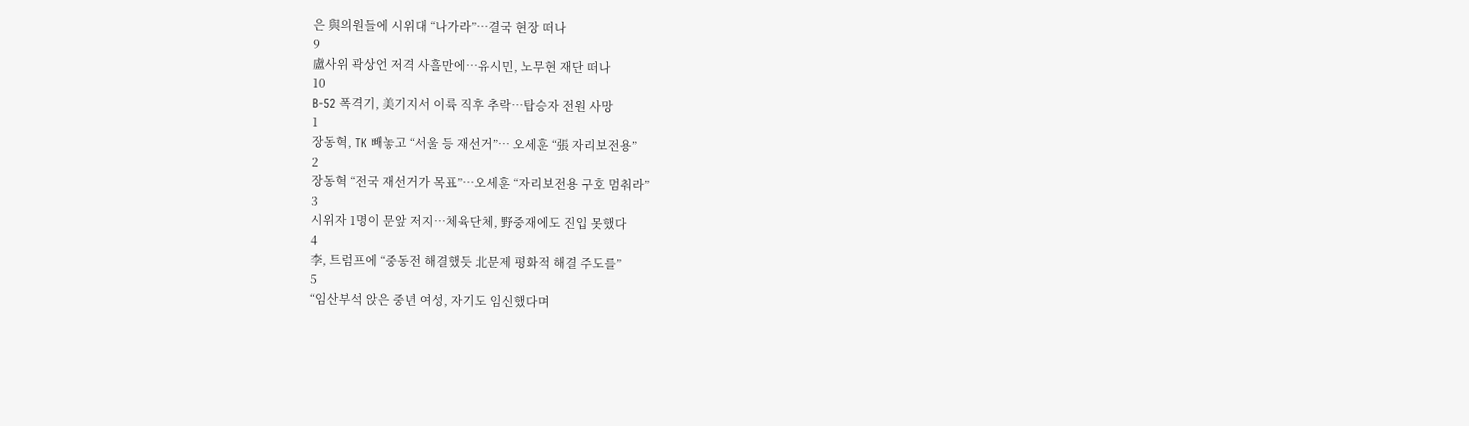은 與의원들에 시위대 “나가라”…결국 현장 떠나
9
盧사위 곽상언 저격 사흘만에…유시민, 노무현 재단 떠나
10
B-52 폭격기, 美기지서 이륙 직후 추락…탑승자 전원 사망
1
장동혁, TK 빼놓고 “서울 등 재선거”… 오세훈 “張 자리보전용”
2
장동혁 “전국 재선거가 목표”…오세훈 “자리보전용 구호 멈춰라”
3
시위자 1명이 문앞 저지…체육단체, 野중재에도 진입 못했다
4
李, 트럼프에 “중동전 해결했듯 北문제 평화적 해결 주도를”
5
“임산부석 앉은 중년 여성, 자기도 임신했다며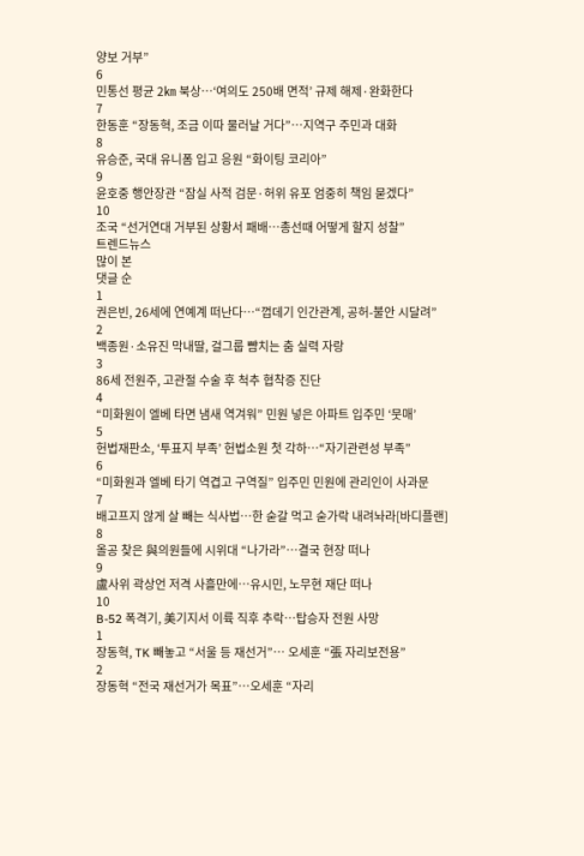양보 거부”
6
민통선 평균 2㎞ 북상…‘여의도 250배 면적’ 규제 해제·완화한다
7
한동훈 “장동혁, 조금 이따 물러날 거다”…지역구 주민과 대화
8
유승준, 국대 유니폼 입고 응원 “화이팅 코리아”
9
윤호중 행안장관 “잠실 사적 검문·허위 유포 엄중히 책임 묻겠다”
10
조국 “선거연대 거부된 상황서 패배…총선때 어떻게 할지 성찰”
트렌드뉴스
많이 본
댓글 순
1
권은빈, 26세에 연예계 떠난다…“껍데기 인간관계, 공허-불안 시달려”
2
백종원·소유진 막내딸, 걸그룹 뺨치는 춤 실력 자랑
3
86세 전원주, 고관절 수술 후 척추 협착증 진단
4
“미화원이 엘베 타면 냄새 역겨워” 민원 넣은 아파트 입주민 ‘뭇매’
5
헌법재판소, ‘투표지 부족’ 헌법소원 첫 각하…“자기관련성 부족”
6
“미화원과 엘베 타기 역겹고 구역질” 입주민 민원에 관리인이 사과문
7
배고프지 않게 살 빼는 식사법…한 숟갈 먹고 숟가락 내려놔라[바디플랜]
8
올공 찾은 與의원들에 시위대 “나가라”…결국 현장 떠나
9
盧사위 곽상언 저격 사흘만에…유시민, 노무현 재단 떠나
10
B-52 폭격기, 美기지서 이륙 직후 추락…탑승자 전원 사망
1
장동혁, TK 빼놓고 “서울 등 재선거”… 오세훈 “張 자리보전용”
2
장동혁 “전국 재선거가 목표”…오세훈 “자리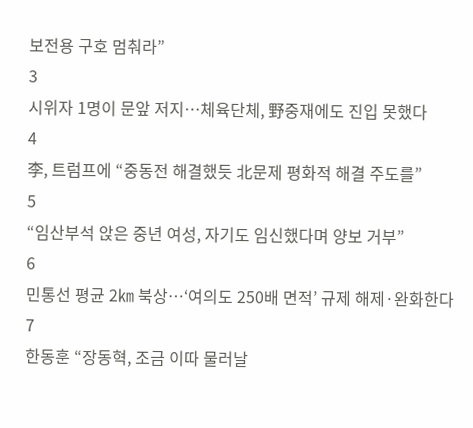보전용 구호 멈춰라”
3
시위자 1명이 문앞 저지…체육단체, 野중재에도 진입 못했다
4
李, 트럼프에 “중동전 해결했듯 北문제 평화적 해결 주도를”
5
“임산부석 앉은 중년 여성, 자기도 임신했다며 양보 거부”
6
민통선 평균 2㎞ 북상…‘여의도 250배 면적’ 규제 해제·완화한다
7
한동훈 “장동혁, 조금 이따 물러날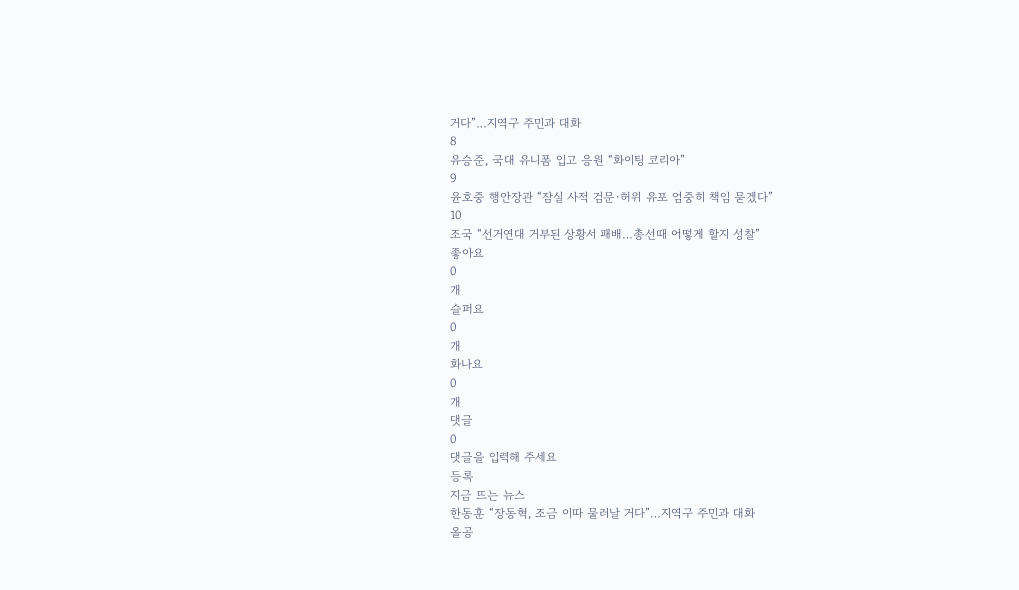거다”…지역구 주민과 대화
8
유승준, 국대 유니폼 입고 응원 “화이팅 코리아”
9
윤호중 행안장관 “잠실 사적 검문·허위 유포 엄중히 책임 묻겠다”
10
조국 “선거연대 거부된 상황서 패배…총선때 어떻게 할지 성찰”
좋아요
0
개
슬퍼요
0
개
화나요
0
개
댓글
0
댓글을 입력해 주세요
등록
지금 뜨는 뉴스
한동훈 “장동혁, 조금 이따 물러날 거다”…지역구 주민과 대화
올공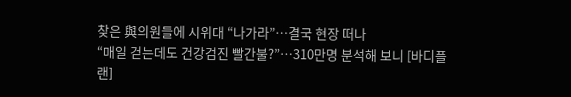찾은 與의원들에 시위대 “나가라”…결국 현장 떠나
“매일 걷는데도 건강검진 빨간불?”…310만명 분석해 보니 [바디플랜]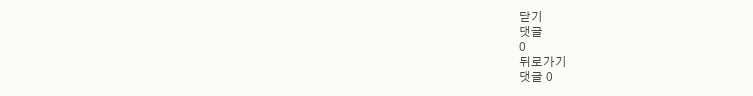닫기
댓글
0
뒤로가기
댓글 0